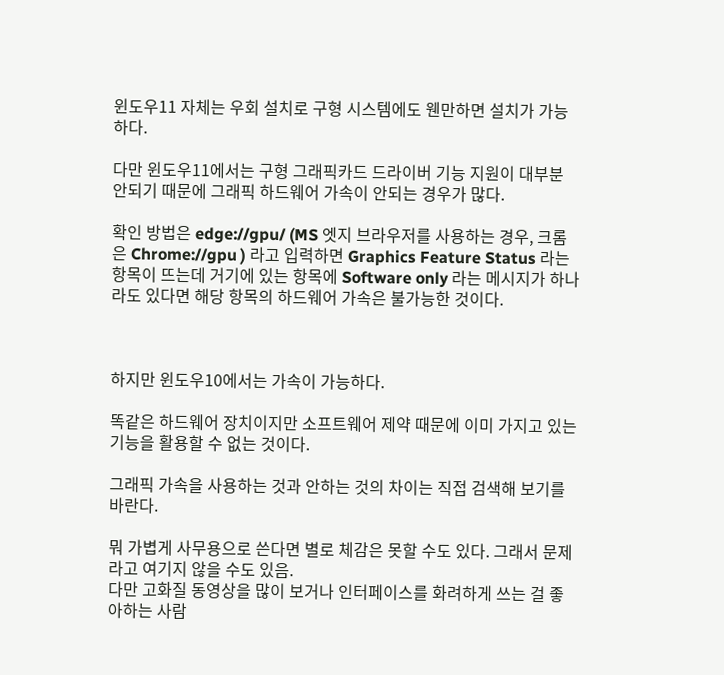윈도우11 자체는 우회 설치로 구형 시스템에도 웬만하면 설치가 가능하다.

다만 윈도우11에서는 구형 그래픽카드 드라이버 기능 지원이 대부분 안되기 때문에 그래픽 하드웨어 가속이 안되는 경우가 많다.

확인 방법은 edge://gpu/ (MS 엣지 브라우저를 사용하는 경우, 크롬은 Chrome://gpu ) 라고 입력하면 Graphics Feature Status 라는 항목이 뜨는데 거기에 있는 항목에 Software only 라는 메시지가 하나라도 있다면 해당 항목의 하드웨어 가속은 불가능한 것이다.



하지만 윈도우10에서는 가속이 가능하다.

똑같은 하드웨어 장치이지만 소프트웨어 제약 때문에 이미 가지고 있는 기능을 활용할 수 없는 것이다.

그래픽 가속을 사용하는 것과 안하는 것의 차이는 직접 검색해 보기를 바란다.

뭐 가볍게 사무용으로 쓴다면 별로 체감은 못할 수도 있다. 그래서 문제라고 여기지 않을 수도 있음.
다만 고화질 동영상을 많이 보거나 인터페이스를 화려하게 쓰는 걸 좋아하는 사람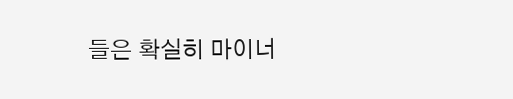들은 확실히 마이너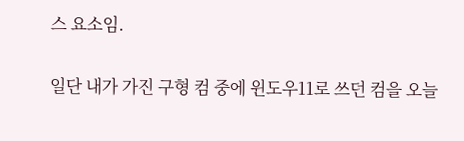스 요소임.

일단 내가 가진 구형 컴 중에 윈도우11로 쓰던 컴을 오늘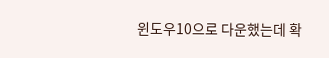윈도우10으로 다운했는데 확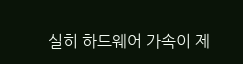실히 하드웨어 가속이 제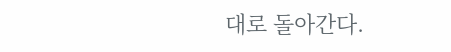대로 돌아간다.